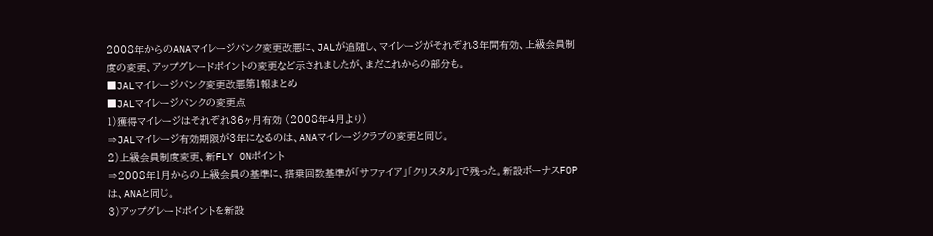2008年からのANAマイレージバンク変更改悪に、JALが追随し、マイレージがそれぞれ3年間有効、上級会員制度の変更、アップグレードポイントの変更など示されましたが、まだこれからの部分も。
■JALマイレージバンク変更改悪第1報まとめ
■JALマイレージバンクの変更点
1)獲得マイレージはそれぞれ36ヶ月有効 (2008年4月より)
⇒JALマイレージ有効期限が3年になるのは、ANAマイレージクラブの変更と同じ。
2)上級会員制度変更、新FLY ONポイント
⇒2008年1月からの上級会員の基準に、搭乗回数基準が「サファイア」「クリスタル」で残った。新設ボーナスFOPは、ANAと同じ。
3)アップグレードポイントを新設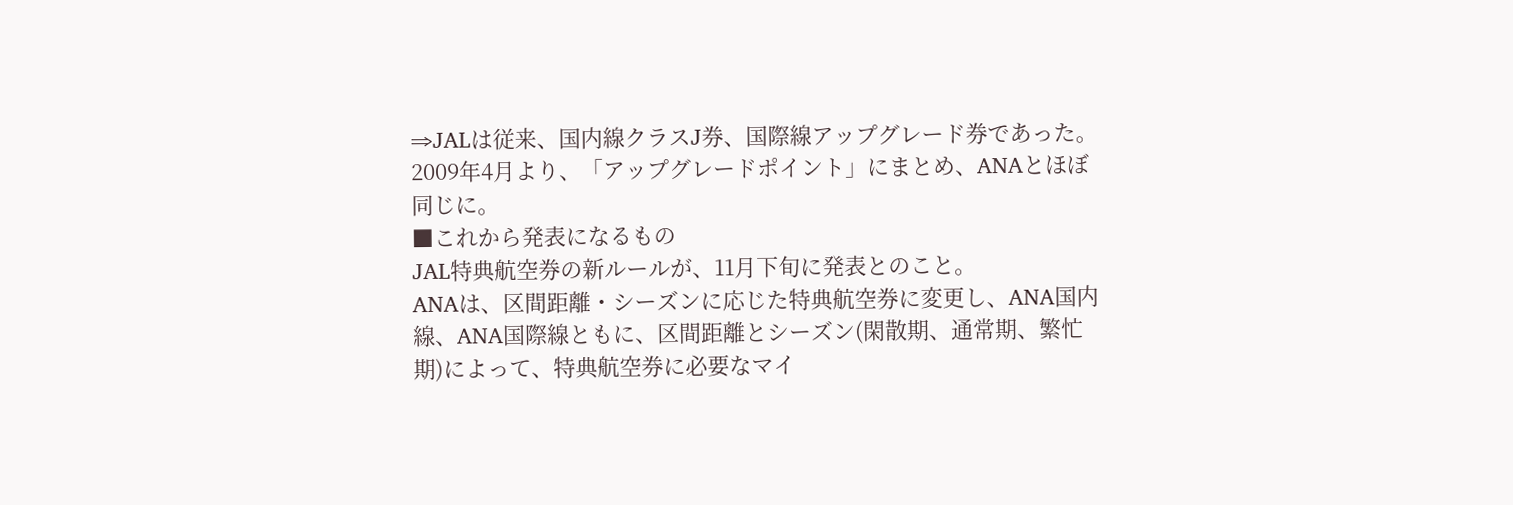⇒JALは従来、国内線クラスJ券、国際線アップグレード券であった。2009年4月より、「アップグレードポイント」にまとめ、ANAとほぼ同じに。
■これから発表になるもの
JAL特典航空券の新ルールが、11月下旬に発表とのこと。
ANAは、区間距離・シーズンに応じた特典航空券に変更し、ANA国内線、ANA国際線ともに、区間距離とシーズン(閑散期、通常期、繁忙期)によって、特典航空券に必要なマイ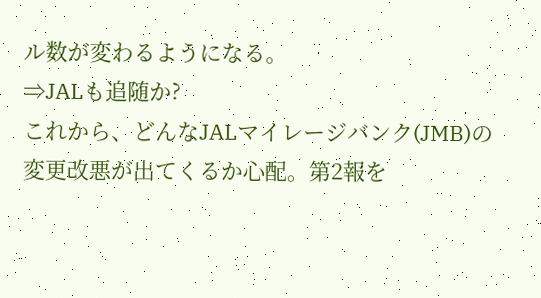ル数が変わるようになる。
⇒JALも追随か?
これから、どんなJALマイレージバンク(JMB)の変更改悪が出てくるか心配。第2報を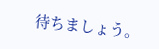待ちましょう。